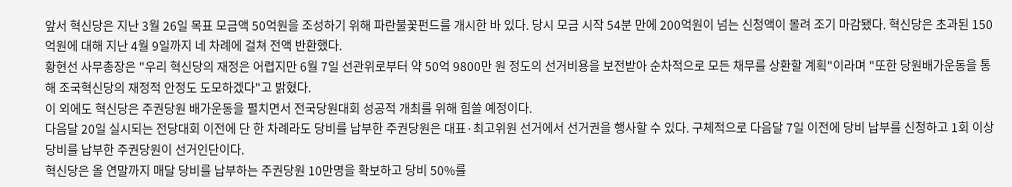앞서 혁신당은 지난 3월 26일 목표 모금액 50억원을 조성하기 위해 파란불꽃펀드를 개시한 바 있다. 당시 모금 시작 54분 만에 200억원이 넘는 신청액이 몰려 조기 마감됐다. 혁신당은 초과된 150억원에 대해 지난 4월 9일까지 네 차례에 걸쳐 전액 반환했다.
황현선 사무총장은 "우리 혁신당의 재정은 어렵지만 6월 7일 선관위로부터 약 50억 9800만 원 정도의 선거비용을 보전받아 순차적으로 모든 채무를 상환할 계획"이라며 "또한 당원배가운동을 통해 조국혁신당의 재정적 안정도 도모하겠다"고 밝혔다.
이 외에도 혁신당은 주권당원 배가운동을 펼치면서 전국당원대회 성공적 개최를 위해 힘쓸 예정이다.
다음달 20일 실시되는 전당대회 이전에 단 한 차례라도 당비를 납부한 주권당원은 대표·최고위원 선거에서 선거권을 행사할 수 있다. 구체적으로 다음달 7일 이전에 당비 납부를 신청하고 1회 이상 당비를 납부한 주권당원이 선거인단이다.
혁신당은 올 연말까지 매달 당비를 납부하는 주권당원 10만명을 확보하고 당비 50%를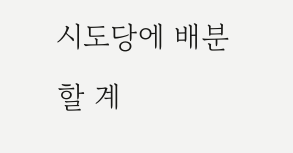시도당에 배분할 계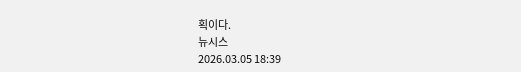획이다.
뉴시스
2026.03.05 18:39